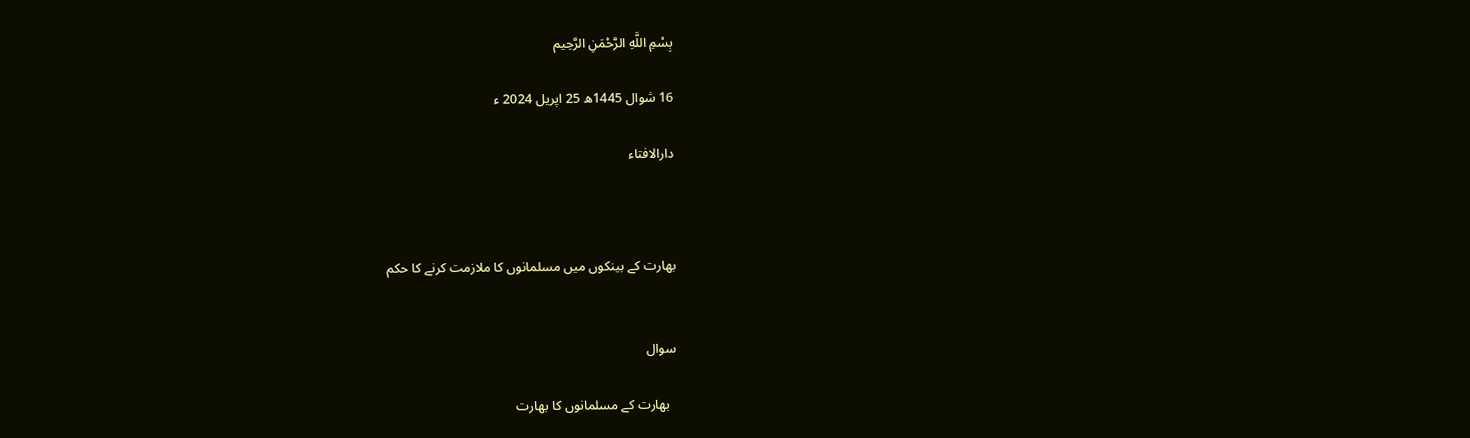بِسْمِ اللَّهِ الرَّحْمَنِ الرَّحِيم

16 شوال 1445ھ 25 اپریل 2024 ء

دارالافتاء



بھارت کے بینکوں میں مسلمانوں کا ملازمت کرنے کا حکم


سوال

  بھارت کے مسلمانوں کا بھارت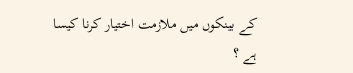کے بینکوں میں ملازمت اختیار کرنا کیسا ہے ؟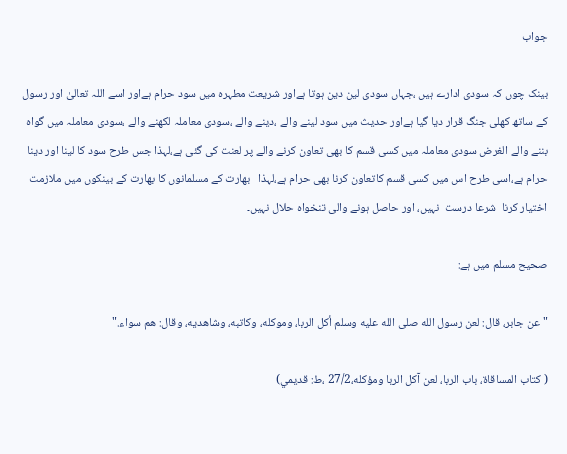جواب

بینک چوں کہ سودی ادارے ہیں ،جہاں سودی لین دین ہوتا ہےاور شریعت مطہرہ میں سود حرام ہےاور اسے اللہ تعالیٰ اور رسول کے ساتھ کھلی جنگ قرار دیا گیا ہےاور حدیث میں سود لینے والے ،دینے والے ،سودی معاملہ لکھنے والے ،سودی معاملہ میں گواہ بننے والے الغرض سودی معاملہ میں کسی قسم کا بھی تعاون کرنے والے پر لعنت کی گئی ہے،لہذا جس طرح سود کا لینا اور دینا حرام ہے،اسی طرح اس میں کسی قسم کاتعاون کرنا بھی حرام ہے،لہذا   بھارت کے مسلمانوں کا بھارت کے بینکوں میں ملازمت اختیار کرنا  شرعا درست  نہیں، اور حاصل ہونے والی تنخواہ حلال نہیں۔

صحیح مسلم میں ہے:

"عن جابر، قال: لعن رسول الله صلى الله عليه وسلم أكل الربا، وموكله، وكاتبه، وشاهديه، وقال: هم سواء."

( كتاب المساقاة، باب الربا، لعن آكل الربا ومؤكله،27/2 ،ط: قديمي)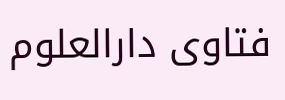فتاوی دارالعلوم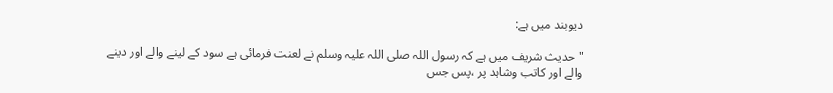دیوبند میں ہے:

"حدیث شریف میں ہے کہ رسول اللہ صلی اللہ علیہ وسلم نے لعنت فرمائی ہے سود کے لینے والے اور دینے والے اور کاتب وشاہد پر ،پس جس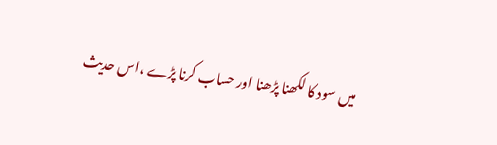میں سود کا لکھنا پڑھنا اور حساب کرنا پڑے ،اس حدیث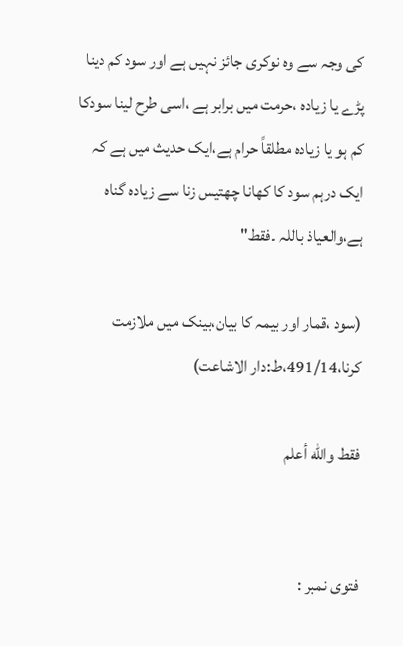کی وجہ سے وہ نوکری جائز نہیں ہے اور سود کم دینا پڑے یا زیادہ ،حرمت میں برابر ہے ،اسی طرح لینا سودکا کم ہو یا زیادہ مطلقاً حرام ہے،ایک حدیث میں ہے کہ ایک درہم سود کا کھانا چھتیس زنا سے زیادہ گناہ ہے،والعیاذ باللہ ۔فقط"

(سود ،قمار اور بیمہ کا بیان،بینک میں ملازمت کرنا،491/14،ط:دار الاشاعت)

فقط والله أعلم


فتوی نمبر :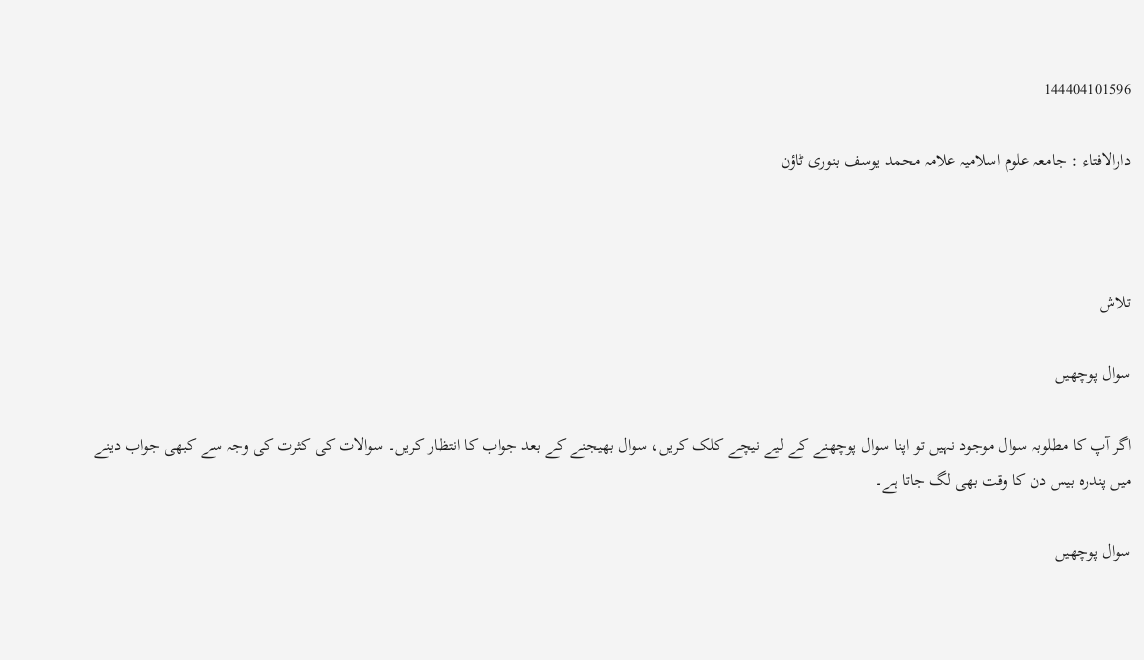144404101596

دارالافتاء : جامعہ علوم اسلامیہ علامہ محمد یوسف بنوری ٹاؤن



تلاش

سوال پوچھیں

اگر آپ کا مطلوبہ سوال موجود نہیں تو اپنا سوال پوچھنے کے لیے نیچے کلک کریں، سوال بھیجنے کے بعد جواب کا انتظار کریں۔ سوالات کی کثرت کی وجہ سے کبھی جواب دینے میں پندرہ بیس دن کا وقت بھی لگ جاتا ہے۔

سوال پوچھیں